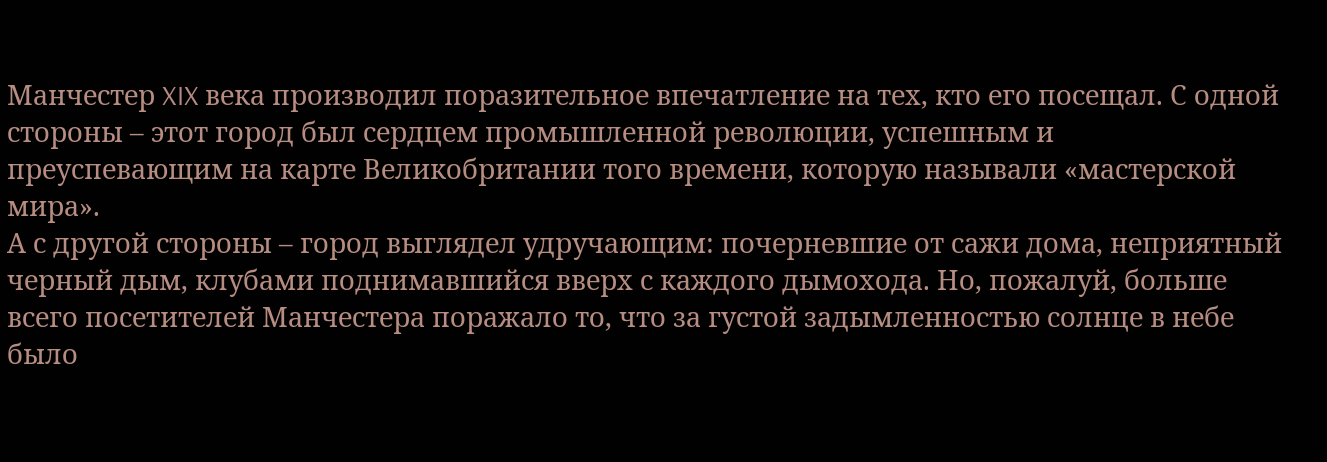Манчестер XIX века производил поразительное впечатление на тех, кто его посещал. С одной стороны – этот город был сердцем промышленной революции, успешным и преуспевающим на карте Великобритании того времени, которую называли «мастерской мира».
А с другой стороны – город выглядел удручающим: почерневшие от сажи дома, неприятный черный дым, клубами поднимавшийся вверх с каждого дымохода. Но, пожалуй, больше всего посетителей Манчестера поражало то, что за густой задымленностью солнце в небе было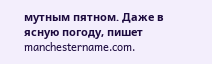мутным пятном. Даже в ясную погоду, пишет manchestername.com.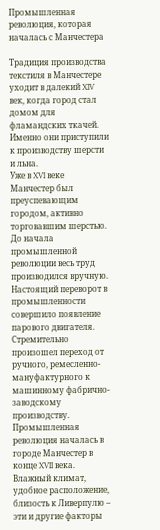Промышленная революция, которая началась с Манчестера

Традиция производства текстиля в Манчестере уходит в далекий XIV век, когда город стал домом для фламандских ткачей. Именно они приступили к производству шерсти и льна.
Уже в XVI веке Манчестер был преуспевающим городом, активно торговавшим шерстью. До начала промышленной революции весь труд производился вручную.
Настоящий переворот в промышленности совершило появление парового двигателя. Стремительно произошел переход от ручного, ремесленно-мануфактурного к машинному фабрично-заводскому производству.
Промышленная революция началась в городе Манчестер в конце XVII века. Влажный климат, удобное расположение, близость к Ливерпулю – эти и другие факторы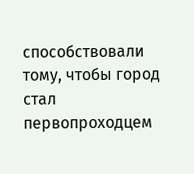способствовали тому, чтобы город стал первопроходцем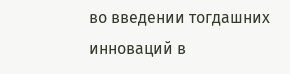во введении тогдашних инноваций в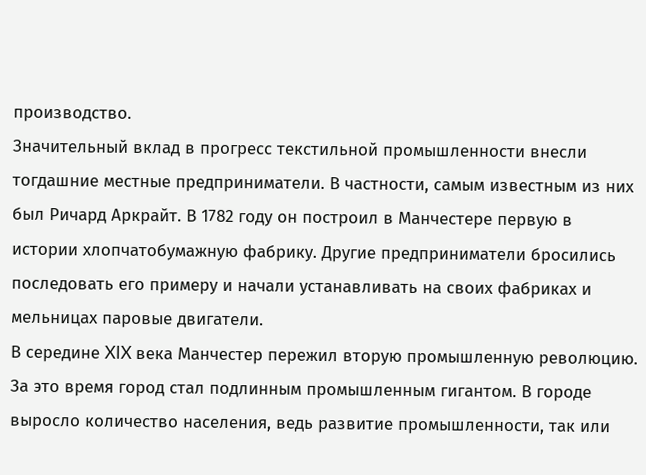производство.
Значительный вклад в прогресс текстильной промышленности внесли тогдашние местные предприниматели. В частности, самым известным из них был Ричард Аркрайт. В 1782 году он построил в Манчестере первую в истории хлопчатобумажную фабрику. Другие предприниматели бросились последовать его примеру и начали устанавливать на своих фабриках и мельницах паровые двигатели.
В середине XIX века Манчестер пережил вторую промышленную революцию. За это время город стал подлинным промышленным гигантом. В городе выросло количество населения, ведь развитие промышленности, так или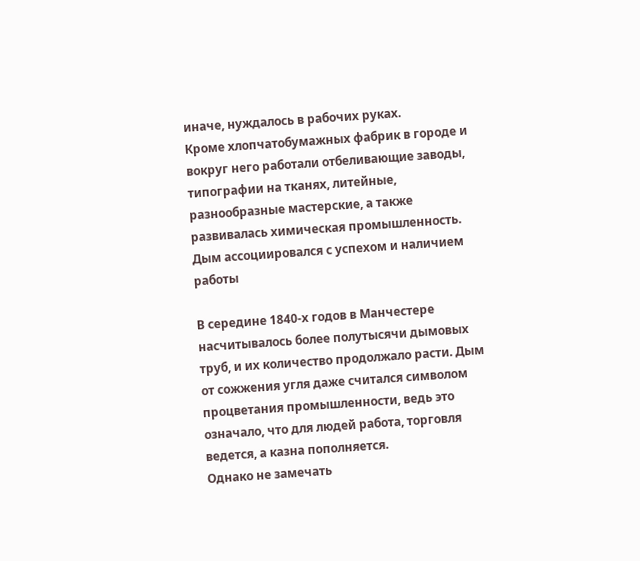иначе, нуждалось в рабочих руках.
Кроме хлопчатобумажных фабрик в городе и вокруг него работали отбеливающие заводы, типографии на тканях, литейные, разнообразные мастерские, а также развивалась химическая промышленность.
Дым ассоциировался с успехом и наличием работы

В середине 1840-х годов в Манчестере насчитывалось более полутысячи дымовых труб, и их количество продолжало расти. Дым от сожжения угля даже считался символом процветания промышленности, ведь это означало, что для людей работа, торговля ведется, а казна пополняется.
Однако не замечать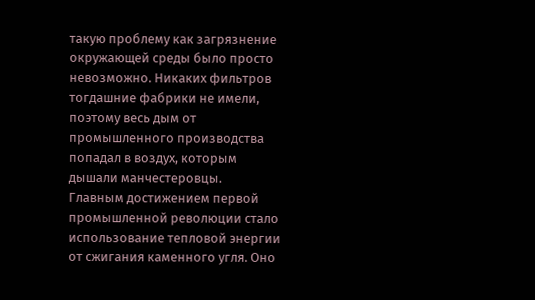такую проблему как загрязнение окружающей среды было просто невозможно. Никаких фильтров тогдашние фабрики не имели, поэтому весь дым от промышленного производства попадал в воздух, которым дышали манчестеровцы.
Главным достижением первой промышленной революции стало использование тепловой энергии от сжигания каменного угля. Оно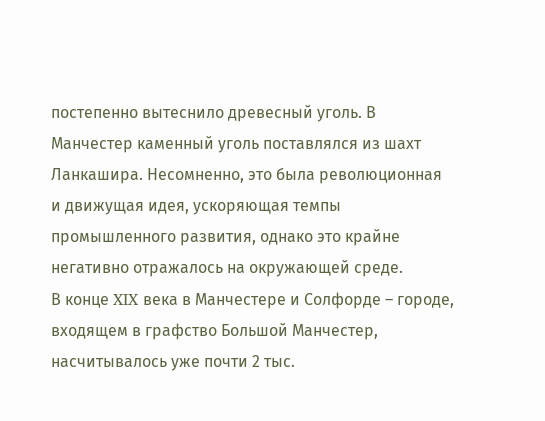постепенно вытеснило древесный уголь. В Манчестер каменный уголь поставлялся из шахт Ланкашира. Несомненно, это была революционная и движущая идея, ускоряющая темпы промышленного развития, однако это крайне негативно отражалось на окружающей среде.
В конце XIX века в Манчестере и Солфорде – городе, входящем в графство Большой Манчестер, насчитывалось уже почти 2 тыс.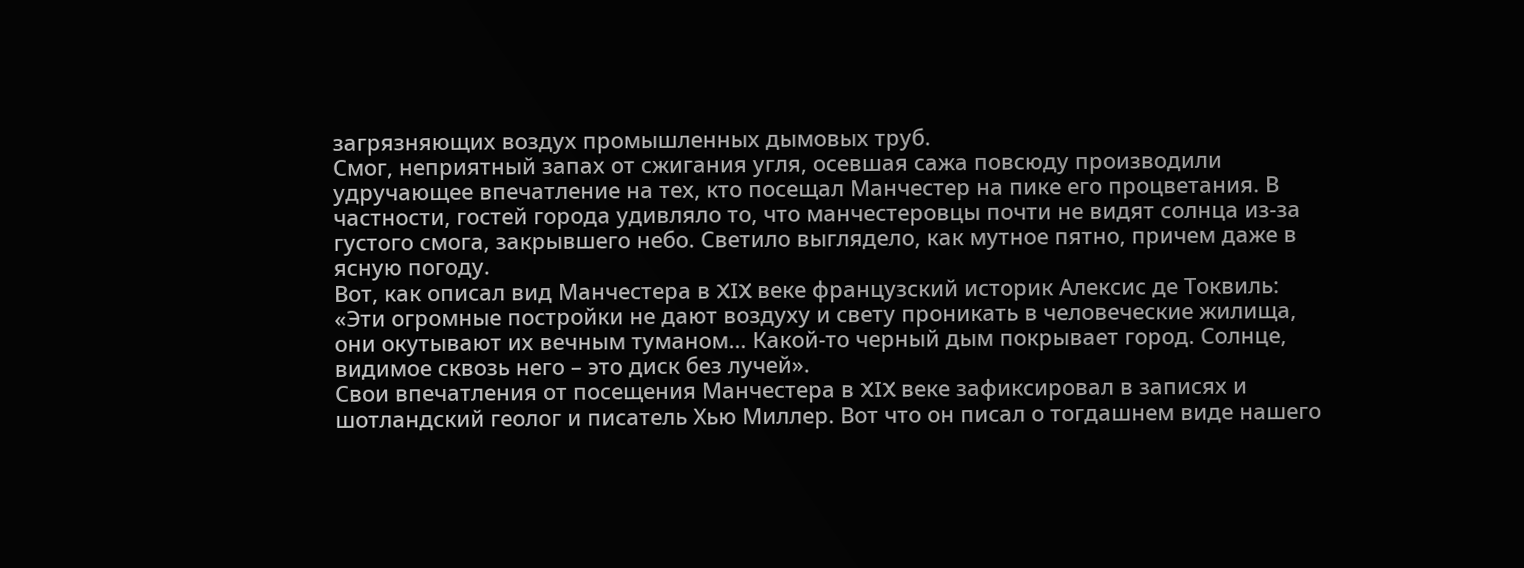загрязняющих воздух промышленных дымовых труб.
Смог, неприятный запах от сжигания угля, осевшая сажа повсюду производили удручающее впечатление на тех, кто посещал Манчестер на пике его процветания. В частности, гостей города удивляло то, что манчестеровцы почти не видят солнца из-за густого смога, закрывшего небо. Светило выглядело, как мутное пятно, причем даже в ясную погоду.
Вот, как описал вид Манчестера в XIX веке французский историк Алексис де Токвиль:
«Эти огромные постройки не дают воздуху и свету проникать в человеческие жилища, они окутывают их вечным туманом… Какой-то черный дым покрывает город. Солнце, видимое сквозь него – это диск без лучей».
Свои впечатления от посещения Манчестера в XIX веке зафиксировал в записях и шотландский геолог и писатель Хью Миллер. Вот что он писал о тогдашнем виде нашего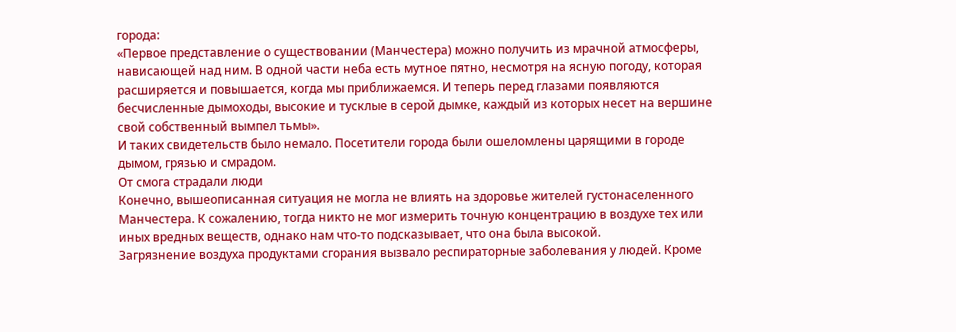города:
«Первое представление о существовании (Манчестера) можно получить из мрачной атмосферы, нависающей над ним. В одной части неба есть мутное пятно, несмотря на ясную погоду, которая расширяется и повышается, когда мы приближаемся. И теперь перед глазами появляются бесчисленные дымоходы, высокие и тусклые в серой дымке, каждый из которых несет на вершине свой собственный вымпел тьмы».
И таких свидетельств было немало. Посетители города были ошеломлены царящими в городе дымом, грязью и смрадом.
От смога страдали люди
Конечно, вышеописанная ситуация не могла не влиять на здоровье жителей густонаселенного Манчестера. К сожалению, тогда никто не мог измерить точную концентрацию в воздухе тех или иных вредных веществ, однако нам что-то подсказывает, что она была высокой.
Загрязнение воздуха продуктами сгорания вызвало респираторные заболевания у людей. Кроме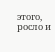этого, росло и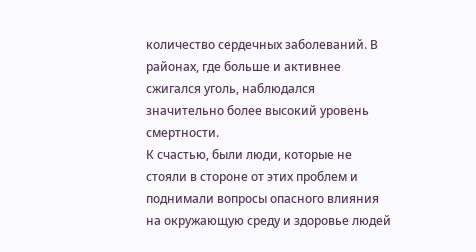количество сердечных заболеваний. В районах, где больше и активнее сжигался уголь, наблюдался значительно более высокий уровень смертности.
К счастью, были люди, которые не стояли в стороне от этих проблем и поднимали вопросы опасного влияния на окружающую среду и здоровье людей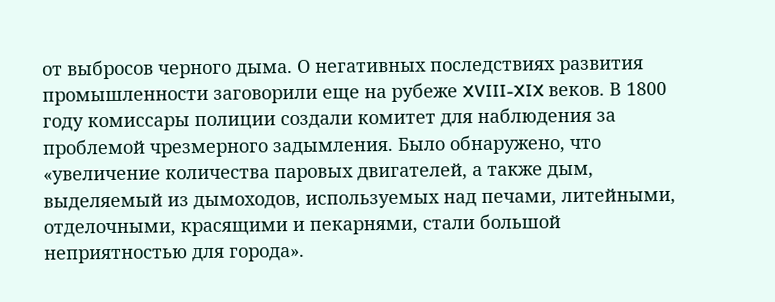от выбросов черного дыма. О негативных последствиях развития промышленности заговорили еще на рубеже XVIII-XIX веков. В 1800 году комиссары полиции создали комитет для наблюдения за проблемой чрезмерного задымления. Было обнаружено, что «увеличение количества паровых двигателей, а также дым, выделяемый из дымоходов, используемых над печами, литейными, отделочными, красящими и пекарнями, стали большой неприятностью для города».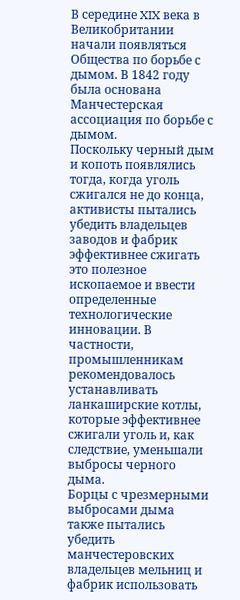В середине XIX века в Великобритании начали появляться Общества по борьбе с дымом. В 1842 году была основана Манчестерская ассоциация по борьбе с дымом.
Поскольку черный дым и копоть появлялись тогда, когда уголь сжигался не до конца, активисты пытались убедить владельцев заводов и фабрик эффективнее сжигать это полезное ископаемое и ввести определенные технологические инновации. В частности, промышленникам рекомендовалось устанавливать ланкаширские котлы, которые эффективнее сжигали уголь и, как следствие, уменьшали выбросы черного дыма.
Борцы с чрезмерными выбросами дыма также пытались убедить манчестеровских владельцев мельниц и фабрик использовать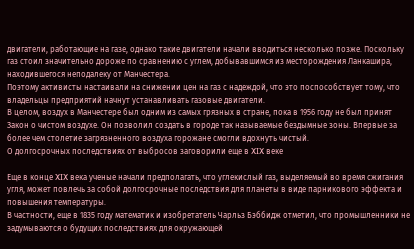двигатели, работающие на газе, однако такие двигатели начали вводиться несколько позже. Поскольку газ стоил значительно дороже по сравнению с углем, добывавшимся из месторождения Ланкашира, находившегося неподалеку от Манчестера.
Поэтому активисты настаивали на снижении цен на газ с надеждой, что это поспособствует тому, что владельцы предприятий начнут устанавливать газовые двигатели.
В целом, воздух в Манчестере был одним из самых грязных в стране, пока в 1956 году не был принят Закон о чистом воздухе. Он позволил создать в городе так называемые бездымные зоны. Впервые за более чем столетие загрязненного воздуха горожане смогли вдохнуть чистый.
О долгосрочных последствиях от выбросов заговорили еще в XIX веке

Еще в конце XIX века ученые начали предполагать, что углекислый газ, выделяемый во время сжигания угля, может повлечь за собой долгосрочные последствия для планеты в виде парникового эффекта и повышения температуры.
В частности, еще в 1835 году математик и изобретатель Чарльз Бэббидж отметил, что промышленники не задумываются о будущих последствиях для окружающей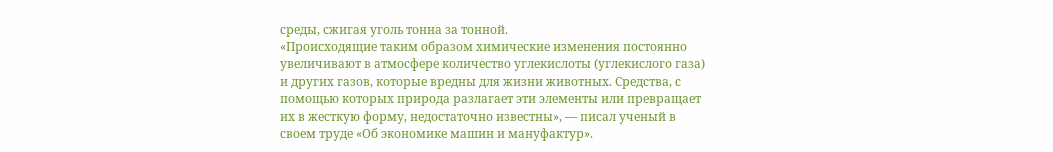среды, сжигая уголь тонна за тонной.
«Происходящие таким образом химические изменения постоянно увеличивают в атмосфере количество углекислоты (углекислого газа) и других газов, которые вредны для жизни животных. Средства, с помощью которых природа разлагает эти элементы или превращает их в жесткую форму, недостаточно известны», — писал ученый в своем труде «Об экономике машин и мануфактур».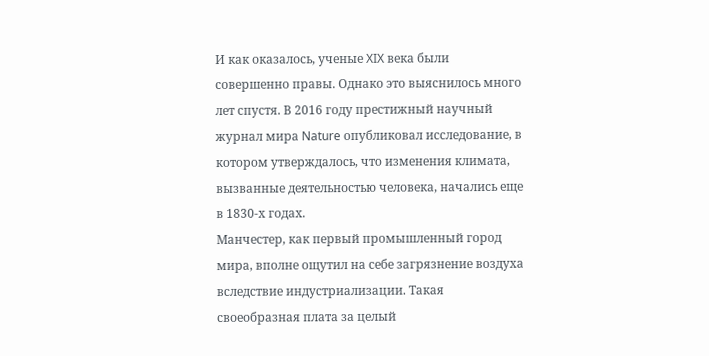И как оказалось, ученые XIX века были совершенно правы. Однако это выяснилось много лет спустя. В 2016 году престижный научный журнал мира Nature опубликовал исследование, в котором утверждалось, что изменения климата, вызванные деятельностью человека, начались еще в 1830-х годах.
Манчестер, как первый промышленный город мира, вполне ощутил на себе загрязнение воздуха вследствие индустриализации. Такая своеобразная плата за целый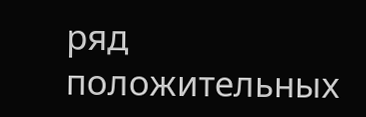ряд положительных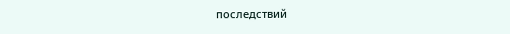последствий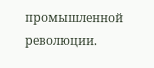промышленной революции.